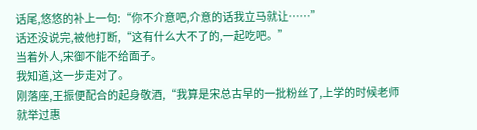话尾,悠悠的补上一句:“你不介意吧,介意的话我立马就让……”
话还没说完,被他打断,“这有什么大不了的,一起吃吧。”
当着外人,宋御不能不给面子。
我知道,这一步走对了。
刚落座,王振便配合的起身敬酒,“我算是宋总古早的一批粉丝了,上学的时候老师就举过惠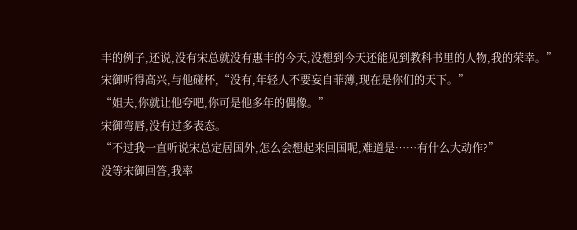丰的例子,还说,没有宋总就没有惠丰的今天,没想到今天还能见到教科书里的人物,我的荣幸。”
宋御听得高兴,与他碰杯,“没有,年轻人不要妄自菲薄,现在是你们的天下。”
“姐夫,你就让他夸吧,你可是他多年的偶像。”
宋御弯唇,没有过多表态。
“不过我一直听说宋总定居国外,怎么会想起来回国呢,难道是……有什么大动作?”
没等宋御回答,我率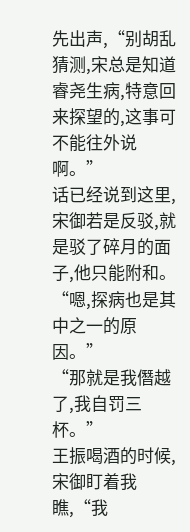先出声,“别胡乱猜测,宋总是知道睿尧生病,特意回来探望的,这事可不能往外说啊。”
话已经说到这里,宋御若是反驳,就是驳了碎月的面子,他只能附和。
“嗯,探病也是其中之一的原因。”
“那就是我僭越了,我自罚三杯。”
王振喝酒的时候,宋御盯着我瞧,“我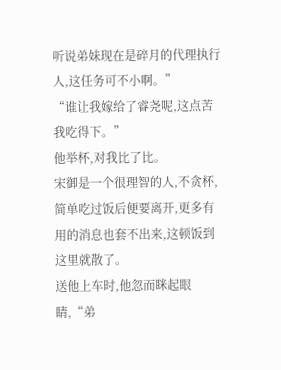听说弟妹现在是碎月的代理执行人,这任务可不小啊。”
“谁让我嫁给了睿尧呢,这点苦我吃得下。”
他举杯,对我比了比。
宋御是一个很理智的人,不贪杯,简单吃过饭后便要离开,更多有用的消息也套不出来,这顿饭到这里就散了。
送他上车时,他忽而眯起眼睛,“弟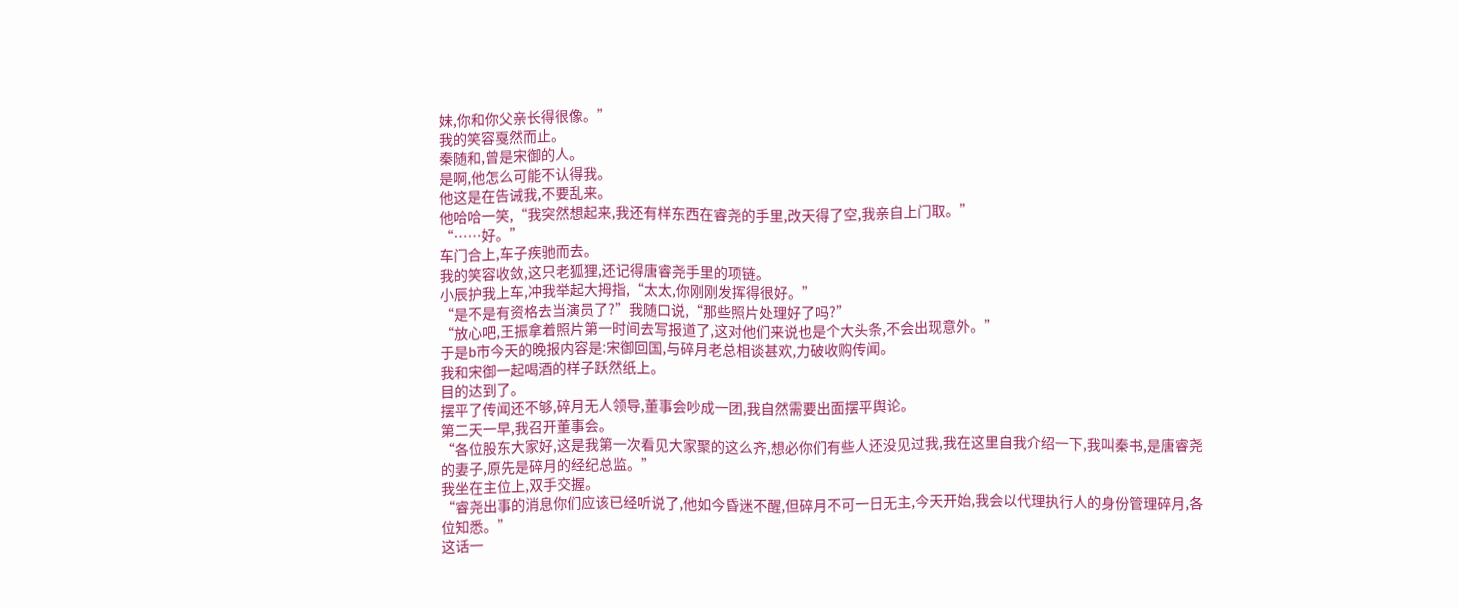妹,你和你父亲长得很像。”
我的笑容戛然而止。
秦随和,曾是宋御的人。
是啊,他怎么可能不认得我。
他这是在告诫我,不要乱来。
他哈哈一笑,“我突然想起来,我还有样东西在睿尧的手里,改天得了空,我亲自上门取。”
“……好。”
车门合上,车子疾驰而去。
我的笑容收敛,这只老狐狸,还记得唐睿尧手里的项链。
小辰护我上车,冲我举起大拇指,“太太,你刚刚发挥得很好。”
“是不是有资格去当演员了?”我随口说,“那些照片处理好了吗?”
“放心吧,王振拿着照片第一时间去写报道了,这对他们来说也是个大头条,不会出现意外。”
于是b市今天的晚报内容是:宋御回国,与碎月老总相谈甚欢,力破收购传闻。
我和宋御一起喝酒的样子跃然纸上。
目的达到了。
摆平了传闻还不够,碎月无人领导,董事会吵成一团,我自然需要出面摆平舆论。
第二天一早,我召开董事会。
“各位股东大家好,这是我第一次看见大家聚的这么齐,想必你们有些人还没见过我,我在这里自我介绍一下,我叫秦书,是唐睿尧的妻子,原先是碎月的经纪总监。”
我坐在主位上,双手交握。
“睿尧出事的消息你们应该已经听说了,他如今昏迷不醒,但碎月不可一日无主,今天开始,我会以代理执行人的身份管理碎月,各位知悉。”
这话一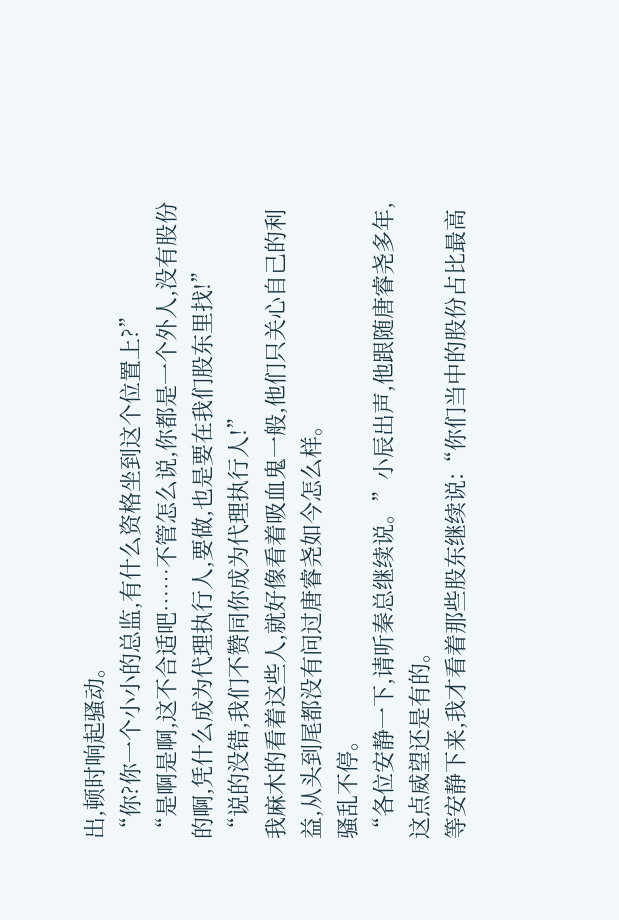出,顿时响起骚动。
“你?你一个小小的总监,有什么资格坐到这个位置上?”
“是啊是啊,这不合适吧……不管怎么说,你都是一个外人,没有股份的啊,凭什么成为代理执行人,要做,也是要在我们股东里找!”
“说的没错,我们不赞同你成为代理执行人!”
我麻木的看着这些人,就好像看着吸血鬼一般,他们只关心自己的利益,从头到尾都没有问过唐睿尧如今怎么样。
骚乱不停。
“各位安静一下,请听秦总继续说。”小辰出声,他跟随唐睿尧多年,这点威望还是有的。
等安静下来,我才看着那些股东继续说:“你们当中的股份占比最高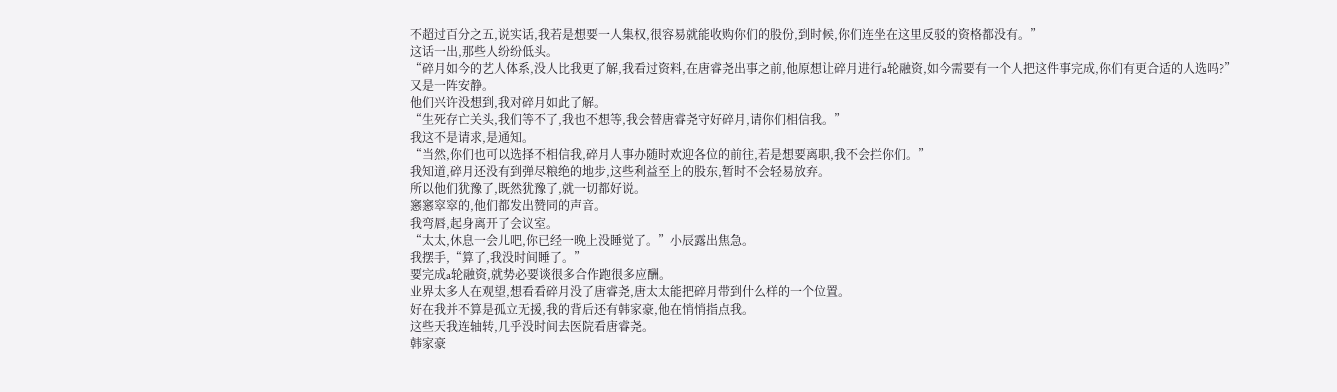不超过百分之五,说实话,我若是想要一人集权,很容易就能收购你们的股份,到时候,你们连坐在这里反驳的资格都没有。”
这话一出,那些人纷纷低头。
“碎月如今的艺人体系,没人比我更了解,我看过资料,在唐睿尧出事之前,他原想让碎月进行a轮融资,如今需要有一个人把这件事完成,你们有更合适的人选吗?”
又是一阵安静。
他们兴许没想到,我对碎月如此了解。
“生死存亡关头,我们等不了,我也不想等,我会替唐睿尧守好碎月,请你们相信我。”
我这不是请求,是通知。
“当然,你们也可以选择不相信我,碎月人事办随时欢迎各位的前往,若是想要离职,我不会拦你们。”
我知道,碎月还没有到弹尽粮绝的地步,这些利益至上的股东,暂时不会轻易放弃。
所以他们犹豫了,既然犹豫了,就一切都好说。
窸窸窣窣的,他们都发出赞同的声音。
我弯唇,起身离开了会议室。
“太太,休息一会儿吧,你已经一晚上没睡觉了。”小辰露出焦急。
我摆手,“算了,我没时间睡了。”
要完成a轮融资,就势必要谈很多合作跑很多应酬。
业界太多人在观望,想看看碎月没了唐睿尧,唐太太能把碎月带到什么样的一个位置。
好在我并不算是孤立无援,我的背后还有韩家豪,他在悄悄指点我。
这些天我连轴转,几乎没时间去医院看唐睿尧。
韩家豪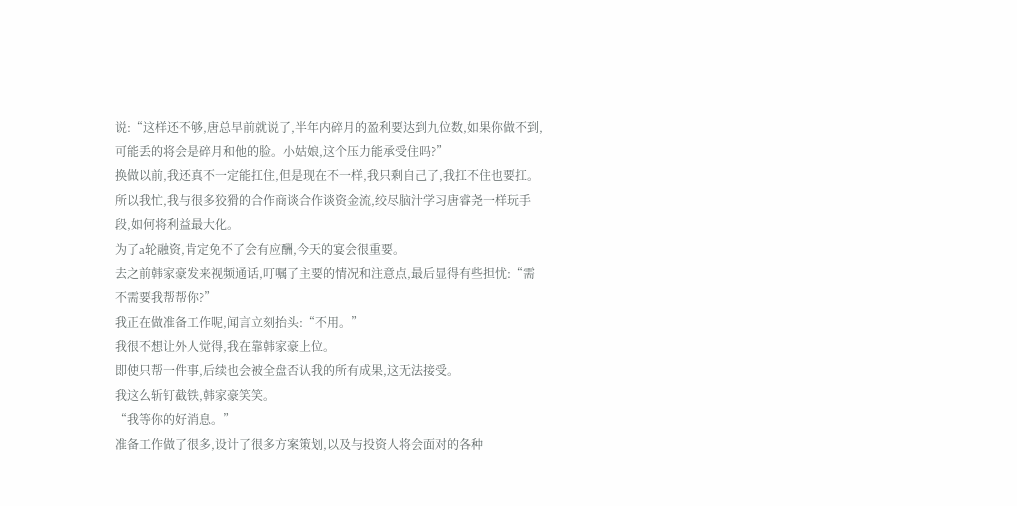说:“这样还不够,唐总早前就说了,半年内碎月的盈利要达到九位数,如果你做不到,可能丢的将会是碎月和他的脸。小姑娘,这个压力能承受住吗?”
换做以前,我还真不一定能扛住,但是现在不一样,我只剩自己了,我扛不住也要扛。
所以我忙,我与很多狡猾的合作商谈合作谈资金流,绞尽脑汁学习唐睿尧一样玩手段,如何将利益最大化。
为了a轮融资,肯定免不了会有应酬,今天的宴会很重要。
去之前韩家豪发来视频通话,叮嘱了主要的情况和注意点,最后显得有些担忧:“需不需要我帮帮你?”
我正在做准备工作呢,闻言立刻抬头:“不用。”
我很不想让外人觉得,我在靠韩家豪上位。
即使只帮一件事,后续也会被全盘否认我的所有成果,这无法接受。
我这么斩钉截铁,韩家豪笑笑。
“我等你的好消息。”
准备工作做了很多,设计了很多方案策划,以及与投资人将会面对的各种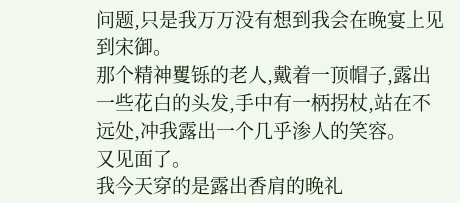问题,只是我万万没有想到我会在晚宴上见到宋御。
那个精神矍铄的老人,戴着一顶帽子,露出一些花白的头发,手中有一柄拐杖,站在不远处,冲我露出一个几乎渗人的笑容。
又见面了。
我今天穿的是露出香肩的晚礼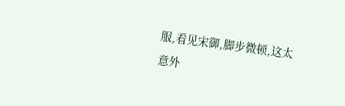服,看见宋御,脚步微顿,这太意外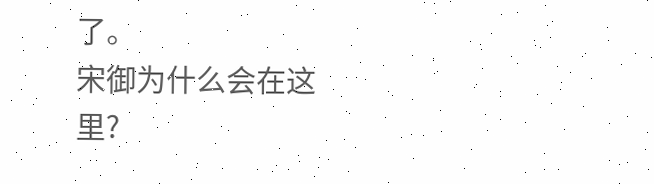了。
宋御为什么会在这里?